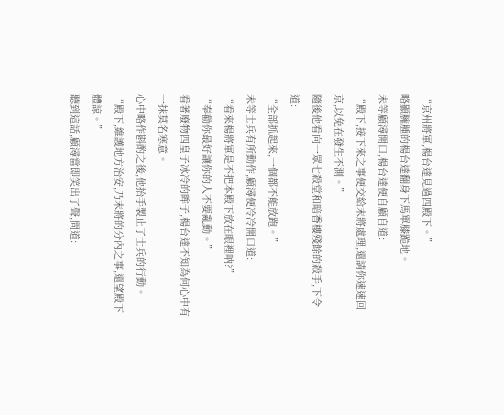“京州將軍,楊台達見過四殿下。”
略顯臃腫的楊台達翻身下馬單膝跪地。
未等顧潯開口,楊台達便自顧自道:
“殿下,接下來之事便交給末將處理,還請你速速回京,以免在發生不測。”
隨後他看向一眾七殺堂和暗香樓殘餘的殺手,下令道:
“全部抓起來,一個都不能放跑。”
未等士兵有所動作,顧潯便冷冷開口道:
“看來楊將軍是不把本殿下放在眼裡呐?”
“奉勸你最好讓你的人不要亂動。”
看著廢物四皇子冰冷的眸子,楊台達不知為何心中有一抹莫名寒意。
心中略作斟酌之後,他抬手製止了士兵的行動。
“殿下,維護地方治安,乃末將的分內之事,還望殿下體諒。”
聽到這話,顧潯當即笑出了聲,問道: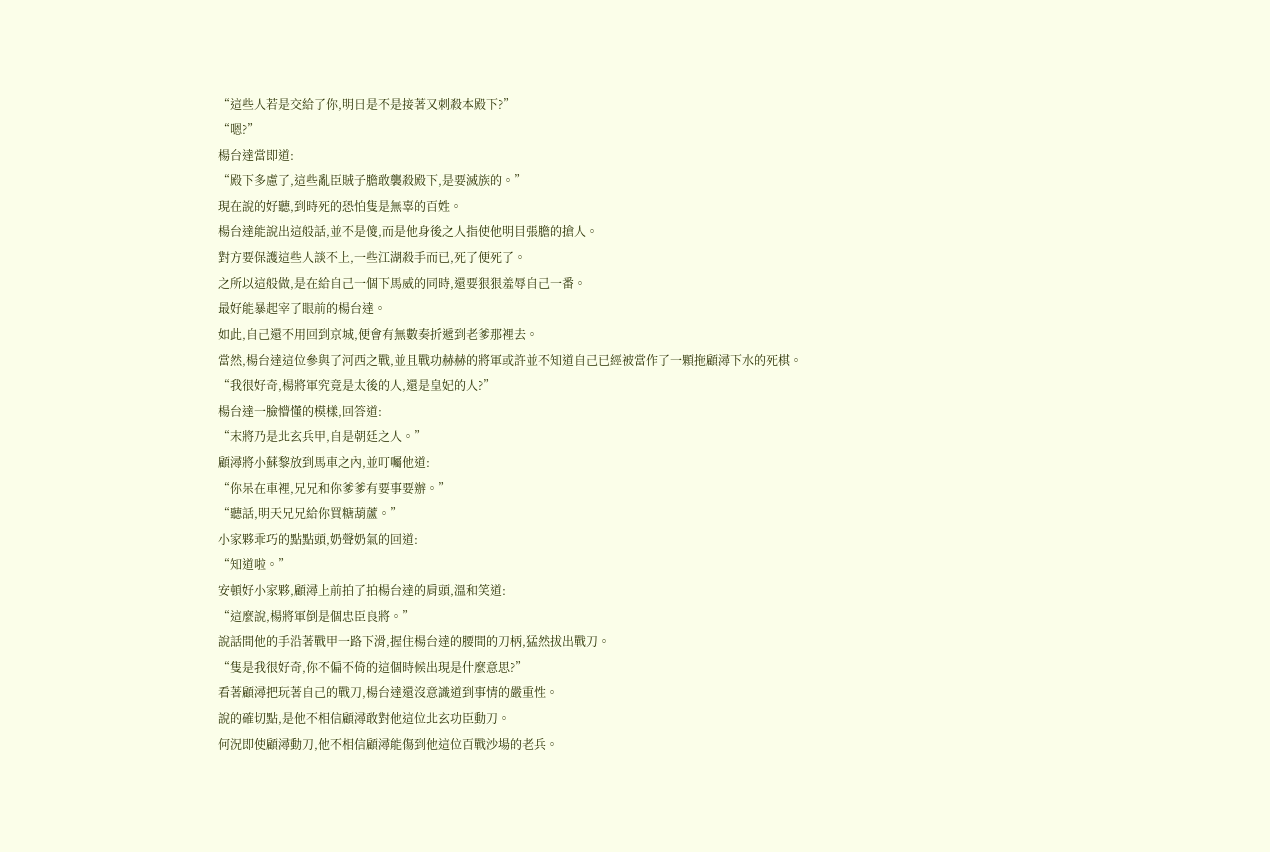“這些人若是交給了你,明日是不是接著又刺殺本殿下?”
“嗯?”
楊台達當即道:
“殿下多慮了,這些亂臣賊子膽敢襲殺殿下,是要滅族的。”
現在說的好聽,到時死的恐怕隻是無辜的百姓。
楊台達能說出這般話,並不是傻,而是他身後之人指使他明目張膽的搶人。
對方要保護這些人談不上,一些江湖殺手而已,死了便死了。
之所以這般做,是在給自己一個下馬威的同時,還要狠狠羞辱自己一番。
最好能暴起宰了眼前的楊台達。
如此,自己還不用回到京城,便會有無數奏折遞到老爹那裡去。
當然,楊台達這位參與了河西之戰,並且戰功赫赫的將軍或許並不知道自己已經被當作了一顆拖顧潯下水的死棋。
“我很好奇,楊將軍究竟是太後的人,還是皇妃的人?”
楊台達一臉懵懂的模樣,回答道:
“末將乃是北玄兵甲,自是朝廷之人。”
顧潯將小蘇黎放到馬車之內,並叮囑他道:
“你呆在車裡,兄兄和你爹爹有要事要辦。”
“聽話,明天兄兄給你買糖葫蘆。”
小家夥乖巧的點點頭,奶聲奶氣的回道:
“知道啦。”
安頓好小家夥,顧潯上前拍了拍楊台達的肩頭,溫和笑道:
“這麼說,楊將軍倒是個忠臣良將。”
說話間他的手沿著戰甲一路下滑,握住楊台達的腰間的刀柄,猛然拔出戰刀。
“隻是我很好奇,你不偏不倚的這個時候出現是什麼意思?”
看著顧潯把玩著自己的戰刀,楊台達還沒意識道到事情的嚴重性。
說的確切點,是他不相信顧潯敢對他這位北玄功臣動刀。
何況即使顧潯動刀,他不相信顧潯能傷到他這位百戰沙場的老兵。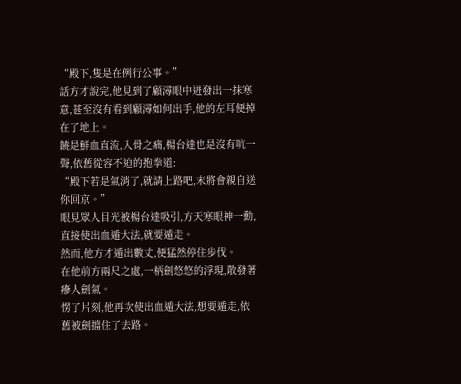“殿下,隻是在例行公事。”
話方才說完,他見到了顧潯眼中迸發出一抹寒意,甚至沒有看到顧潯如何出手,他的左耳便掉在了地上。
饒是鮮血直流,入骨之痛,楊台達也是沒有吭一聲,依舊從容不迫的抱拳道:
“殿下若是氣消了,就請上路吧,末將會親自送你回京。”
眼見眾人目光被楊台達吸引,方天寒眼神一動,直接使出血遁大法,就要遁走。
然而,他方才遁出數丈,便猛然停住步伐。
在他前方兩尺之處,一柄劍悠悠的浮現,散發著瘮人劍氣。
愣了片刻,他再次使出血遁大法,想要遁走,依舊被劍擋住了去路。